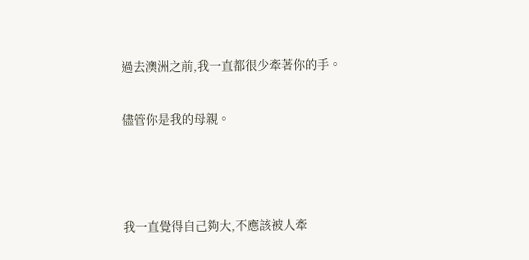過去澳洲之前,我一直都很少牽著你的手。

儘管你是我的母親。



我一直覺得自己夠大,不應該被人牽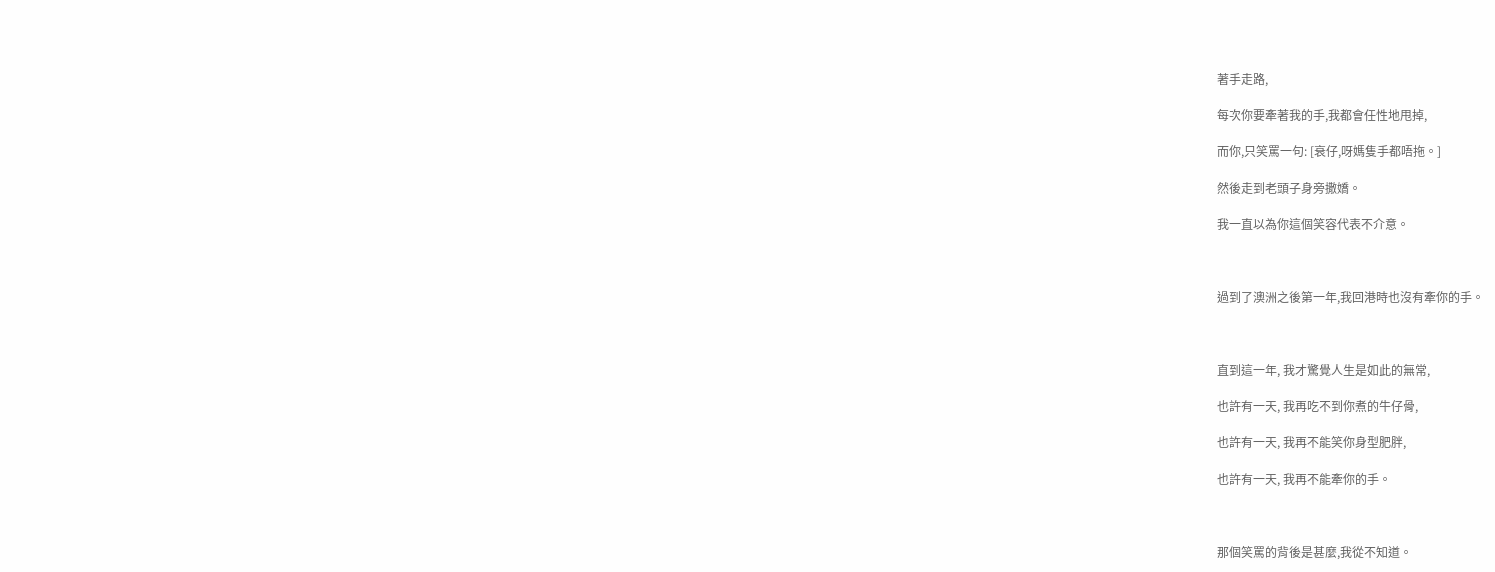著手走路,

每次你要牽著我的手,我都會任性地甩掉,

而你,只笑罵一句: [衰仔,呀媽隻手都唔拖。]

然後走到老頭子身旁撒嬌。

我一直以為你這個笑容代表不介意。



過到了澳洲之後第一年,我回港時也沒有牽你的手。



直到這一年, 我才驚覺人生是如此的無常,

也許有一天, 我再吃不到你煮的牛仔骨,

也許有一天, 我再不能笑你身型肥胖,

也許有一天, 我再不能牽你的手。



那個笑罵的背後是甚麼,我從不知道。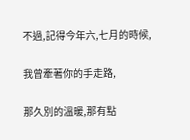不過,記得今年六,七月的時候,

我曾牽著你的手走路,

那久別的溫暖,那有點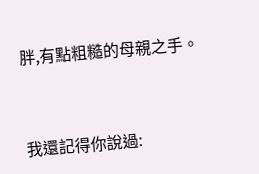胖,有點粗糙的母親之手。



我還記得你說過: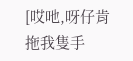[哎吔,呀仔肯拖我隻手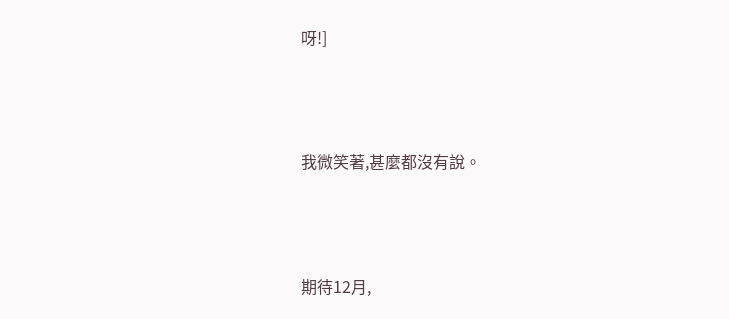呀!]



我微笑著,甚麼都沒有說。



期待12月,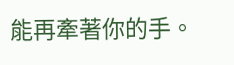能再牽著你的手。